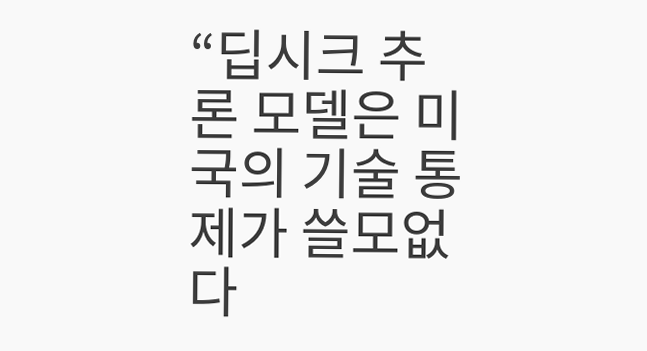“딥시크 추론 모델은 미국의 기술 통제가 쓸모없다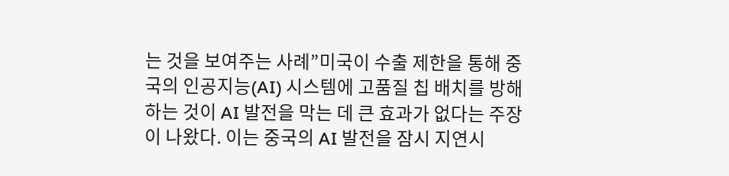는 것을 보여주는 사례”미국이 수출 제한을 통해 중국의 인공지능(AI) 시스템에 고품질 칩 배치를 방해하는 것이 AI 발전을 막는 데 큰 효과가 없다는 주장이 나왔다. 이는 중국의 AI 발전을 잠시 지연시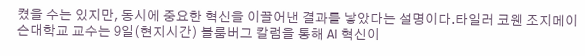켰을 수는 있지만, 동시에 중요한 혁신을 이끌어낸 결과를 낳았다는 설명이다.타일러 코웬 조지메이슨대학교 교수는 9일(현지시간) 블룸버그 칼럼을 통해 AI 혁신이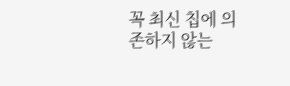꼭 최신 칩에 의존하지 않는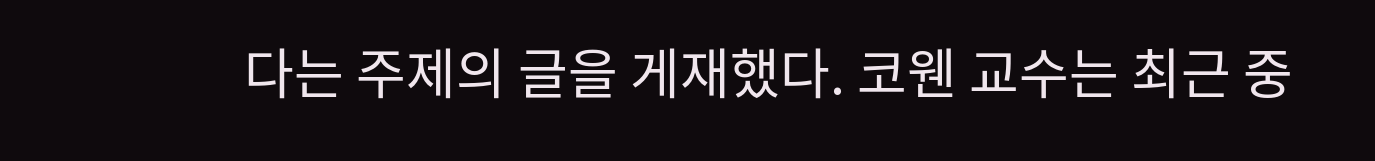다는 주제의 글을 게재했다. 코웬 교수는 최근 중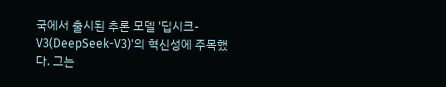국에서 출시된 추론 모델 '딥시크-V3(DeepSeek-V3)'의 혁신성에 주목했다. 그는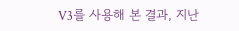V3를 사용해 본 결과, 지난